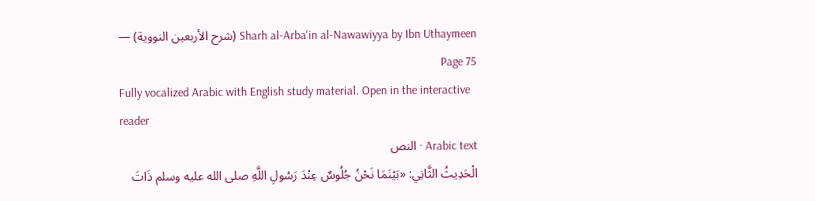Sharh al-Arba'in al-Nawawiyya by Ibn Uthaymeen (شرح الأربعين النووية) — Page 75
Fully vocalized Arabic with English study material. Open in the interactive reader
Arabic text · النص
الْحَدِيثُ الثَّانِي: «بَيْنَمَا نَحْنُ جُلُوسٌ عِنْدَ رَسُولِ اللَّهِ صلى الله عليه وسلم ذَاتَ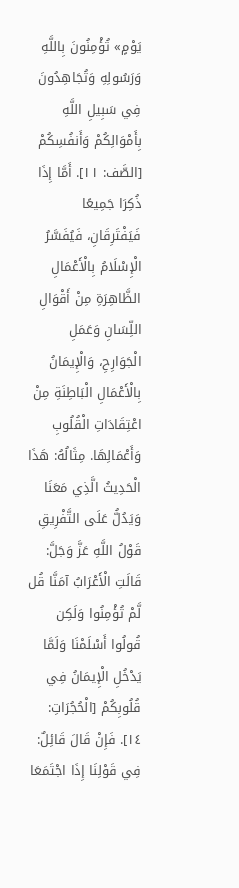يَوْمٍ» تُؤْمِنُونَ بِاللَّهِ وَرَسُولِهِ وَتُجَاهِدُونَ فِي سَبِيلِ اللَّهِ بِأَمْوَالِكُمْ وَأَنفُسِكُمْ [الصَّف: ١١]. أَمَّا إِذَا ذُكِرَا جَمِيعًا فَيَفْتَرِقَانِ، فَيُفَسَّرُ الْإِسْلَامُ بِالْأَعْمَالِ الظَّاهِرَةِ مِنْ أَقْوَالِ اللِّسَانِ وَعَمَلِ الْجَوَارِحِ، وَالْإِيمَانُ بِالْأَعْمَالِ الْبَاطِنَةِ مِنْ اعْتِقَادَاتِ الْقُلُوبِ وَأَعْمَالِهَا. مِثَالُهُ: هَذَا الْحَدِيثُ الَّذِي مَعَنَا وَيَدُلُّ عَلَى التَّفْرِيقِ قَوْلُ اللَّهِ عَزَّ وَجَلَّ: قَالَتِ الْأَعْرَابُ آمَنَّا قُل لَّمْ تُؤْمِنُوا وَلَكِن قُولُوا أَسْلَمْنَا وَلَمَّا يَدْخُلِ الْإِيمَانُ فِي قُلُوبِكُمْ [الْحُجُرَاتِ: ١٤]. فَإِنْ قَالَ قَائِلٌ: فِي قَوْلِنَا إِذَا اجْتَمَعَا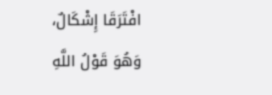افْتَرَقَا إِشْكَالٌ، وَهُوَ قَوْلُ اللَّهِ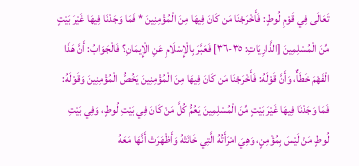تَعَالَى فِي قَوْمِ لُوطٍ: فَأَخْرَجْنَا مَن كَانَ فِيهَا مِنَ الْمُؤْمِنِينَ * فَمَا وَجَدْنَا فِيهَا غَيْرَ بَيْتٍ مِّنَ الْمُسْلِمِينَ [الذَّارِيَاتِ: ٣٥-٣٦] فَعَبَّرَ بِالْإِسْلَامِ عَنِ الْإِيمَانِ؟ فَالْجَوَابُ: أَنَّ هَذَا الْفَهْمَ خَطَأٌ، وَأَنَّ قَوْلَهُ: فَأَخْرَجْنَا مَن كَانَ فِيهَا مِنَ الْمُؤْمِنِينَ يَخُصُّ الْمُؤْمِنِينَ وَقَوْلَهُ: فَمَا وَجَدْنَا فِيهَا غَيْرَ بَيْتٍ مِّنَ الْمُسْلِمِينَ يَعُمُّ كُلَّ مَنْ كَانَ فِي بَيْتِ لُوطٍ، وَفِي بَيْتِ لُوطٍ مَنْ لَيْسَ بِمُؤْمِنٍ، وَهِيَ امْرَأَتُهُ الَّتِي خَانَتْهُ وَأَظْهَرَتْ أَنَّهَا مَعَهُ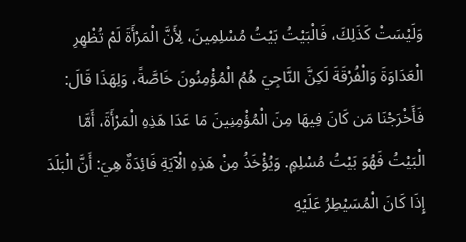وَلَيْسَتْ كَذَلِكَ، فَالْبَيْتُ بَيْتُ مُسْلِمِينَ، لِأَنَّ الْمَرْأَةَ لَمْ تُظْهِرِ الْعَدَاوَةَ وَالْفُرْقَةَ لَكِنَّ النَّاجِيَ هُمُ الْمُؤْمِنُونَ خَاصَّةً، وَلِهَذَا قَالَ: فَأَخْرَجْنَا مَن كَانَ فِيهَا مِنَ الْمُؤْمِنِينَ مَا عَدَا هَذِهِ الْمَرْأَةَ، أَمَّا الْبَيْتُ فَهُوَ بَيْتُ مُسْلِمٍ. وَيُؤْخَذُ مِنْ هَذِهِ الْآيَةِ فَائِدَةٌ هِيَ: أَنَّ الْبَلَدَ إِذَا كَانَ الْمُسَيْطِرُ عَلَيْهِ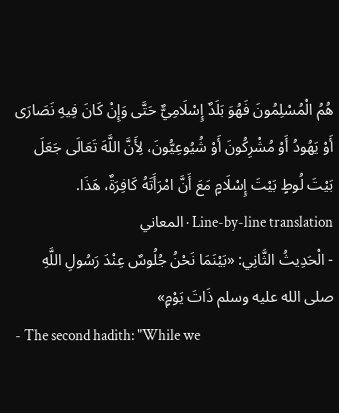هُمُ الْمُسْلِمُونَ فَهُوَ بَلَدٌ إِسْلَامِيٌّ حَتَّى وَإِنْ كَانَ فِيهِ نَصَارَى أَوْ يَهُودُ أَوْ مُشْرِكُونَ أَوْ شُيُوعِيُّونَ، لِأَنَّ اللَّهَ تَعَالَى جَعَلَ بَيْتَ لُوطٍ بَيْتَ إِسْلَامٍ مَعَ أَنَّ امْرَأَتَهُ كَافِرَةٌ، هَذَا.
Line-by-line translation · المعاني
- الْحَدِيثُ الثَّانِي: «بَيْنَمَا نَحْنُ جُلُوسٌ عِنْدَ رَسُولِ اللَّهِ صلى الله عليه وسلم ذَاتَ يَوْمٍ»
- The second hadith: "While we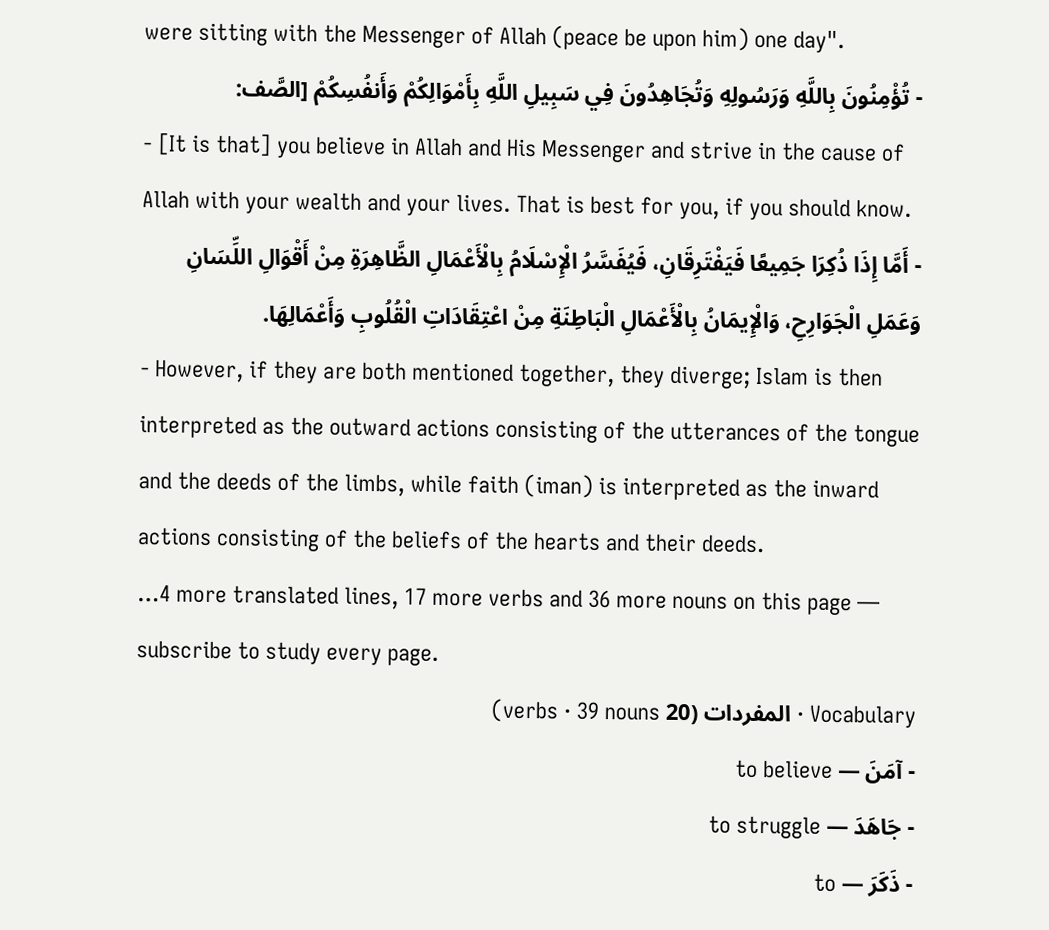were sitting with the Messenger of Allah (peace be upon him) one day".
- تُؤْمِنُونَ بِاللَّهِ وَرَسُولِهِ وَتُجَاهِدُونَ فِي سَبِيلِ اللَّهِ بِأَمْوَالِكُمْ وَأَنفُسِكُمْ [الصَّف:
- [It is that] you believe in Allah and His Messenger and strive in the cause of Allah with your wealth and your lives. That is best for you, if you should know.
- أَمَّا إِذَا ذُكِرَا جَمِيعًا فَيَفْتَرِقَانِ، فَيُفَسَّرُ الْإِسْلَامُ بِالْأَعْمَالِ الظَّاهِرَةِ مِنْ أَقْوَالِ اللِّسَانِ وَعَمَلِ الْجَوَارِحِ، وَالْإِيمَانُ بِالْأَعْمَالِ الْبَاطِنَةِ مِنْ اعْتِقَادَاتِ الْقُلُوبِ وَأَعْمَالِهَا.
- However, if they are both mentioned together, they diverge; Islam is then interpreted as the outward actions consisting of the utterances of the tongue and the deeds of the limbs, while faith (iman) is interpreted as the inward actions consisting of the beliefs of the hearts and their deeds.
…4 more translated lines, 17 more verbs and 36 more nouns on this page — subscribe to study every page.
Vocabulary · المفردات (20 verbs · 39 nouns)
- آمَنَ — to believe
- جَاهَدَ — to struggle
- ذَكَرَ — to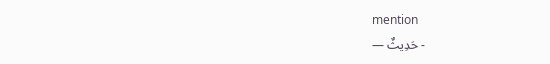mention
- حَدِيثٌ —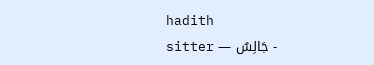hadith
- جَالِسٌ — sitter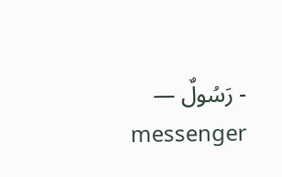- رَسُولٌ — messenger